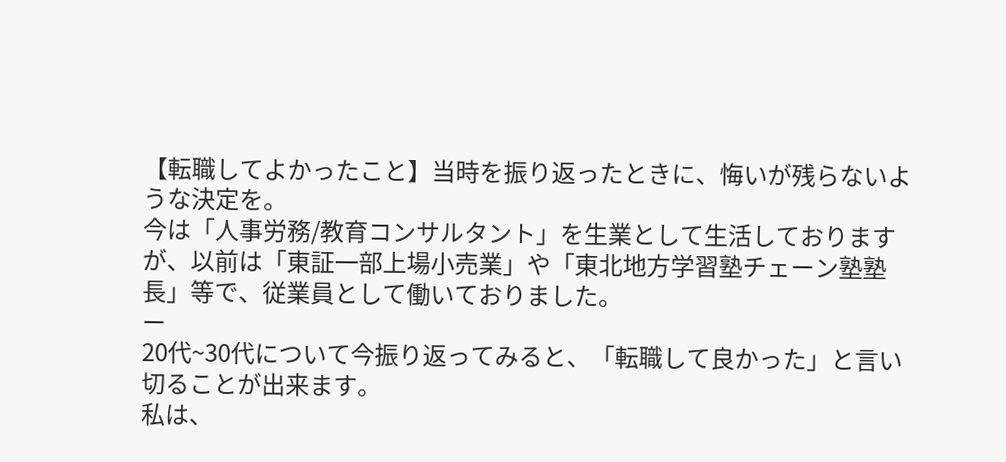【転職してよかったこと】当時を振り返ったときに、悔いが残らないような決定を。
今は「人事労務/教育コンサルタント」を生業として生活しておりますが、以前は「東証一部上場小売業」や「東北地方学習塾チェーン塾塾長」等で、従業員として働いておりました。
ー
20代~30代について今振り返ってみると、「転職して良かった」と言い切ることが出来ます。
私は、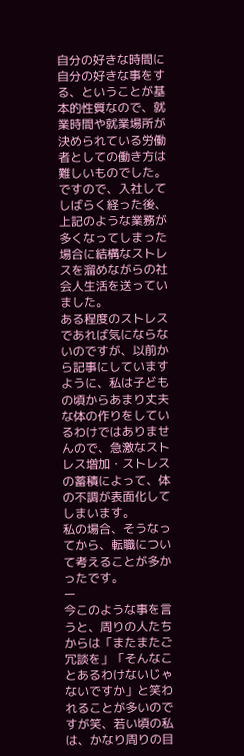自分の好きな時間に自分の好きな事をする、ということが基本的性質なので、就業時間や就業場所が決められている労働者としての働き方は難しいものでした。
ですので、入社してしばらく経った後、上記のような業務が多くなってしまった場合に結構なストレスを溜めながらの社会人生活を送っていました。
ある程度のストレスであれば気にならないのですが、以前から記事にしていますように、私は子どもの頃からあまり丈夫な体の作りをしているわけではありませんので、急激なストレス増加・ストレスの蓄積によって、体の不調が表面化してしまいます。
私の場合、そうなってから、転職について考えることが多かったです。
ー
今このような事を言うと、周りの人たちからは「またまたご冗談を」「そんなことあるわけないじゃないですか」と笑われることが多いのですが笑、若い頃の私は、かなり周りの目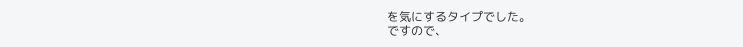を気にするタイプでした。
ですので、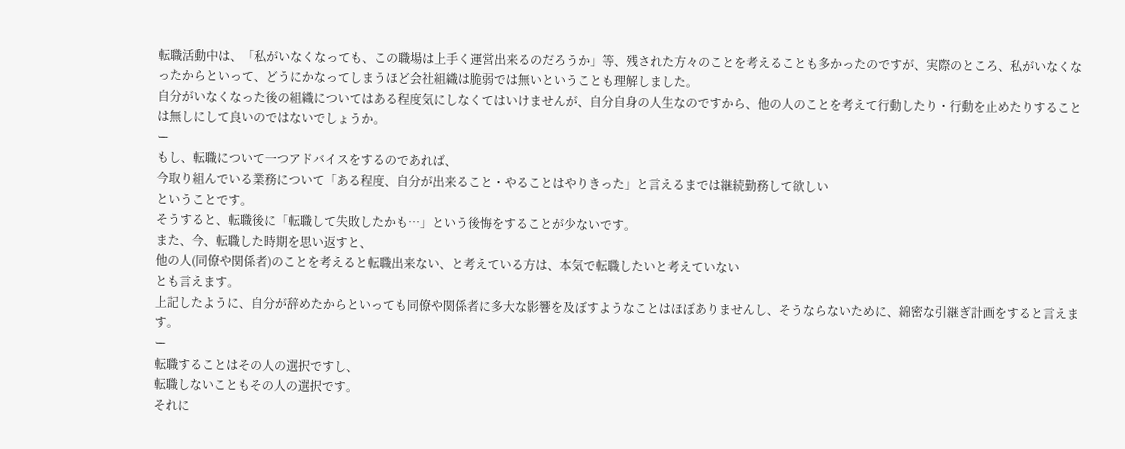転職活動中は、「私がいなくなっても、この職場は上手く運営出来るのだろうか」等、残された方々のことを考えることも多かったのですが、実際のところ、私がいなくなったからといって、どうにかなってしまうほど会社組織は脆弱では無いということも理解しました。
自分がいなくなった後の組織についてはある程度気にしなくてはいけませんが、自分自身の人生なのですから、他の人のことを考えて行動したり・行動を止めたりすることは無しにして良いのではないでしょうか。
ー
もし、転職について一つアドバイスをするのであれば、
今取り組んでいる業務について「ある程度、自分が出来ること・やることはやりきった」と言えるまでは継続勤務して欲しい
ということです。
そうすると、転職後に「転職して失敗したかも…」という後悔をすることが少ないです。
また、今、転職した時期を思い返すと、
他の人(同僚や関係者)のことを考えると転職出来ない、と考えている方は、本気で転職したいと考えていない
とも言えます。
上記したように、自分が辞めたからといっても同僚や関係者に多大な影響を及ぼすようなことはほぼありませんし、そうならないために、綿密な引継ぎ計画をすると言えます。
ー
転職することはその人の選択ですし、
転職しないこともその人の選択です。
それに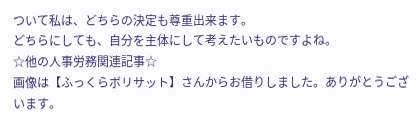ついて私は、どちらの決定も尊重出来ます。
どちらにしても、自分を主体にして考えたいものですよね。
☆他の人事労務関連記事☆
画像は【ふっくらボリサット】さんからお借りしました。ありがとうございます。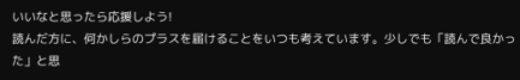いいなと思ったら応援しよう!
読んだ方に、何かしらのプラスを届けることをいつも考えています。少しでも「読んで良かった」と思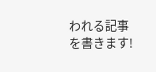われる記事を書きます!